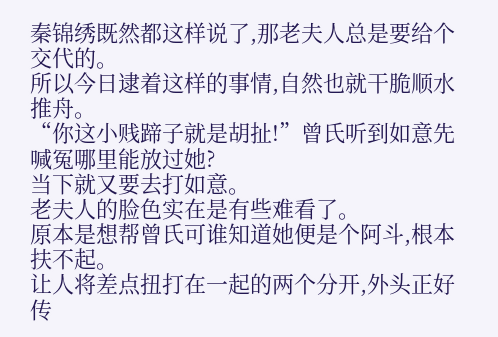秦锦绣既然都这样说了,那老夫人总是要给个交代的。
所以今日逮着这样的事情,自然也就干脆顺水推舟。
“你这小贱蹄子就是胡扯!”曾氏听到如意先喊冤哪里能放过她?
当下就又要去打如意。
老夫人的脸色实在是有些难看了。
原本是想帮曾氏可谁知道她便是个阿斗,根本扶不起。
让人将差点扭打在一起的两个分开,外头正好传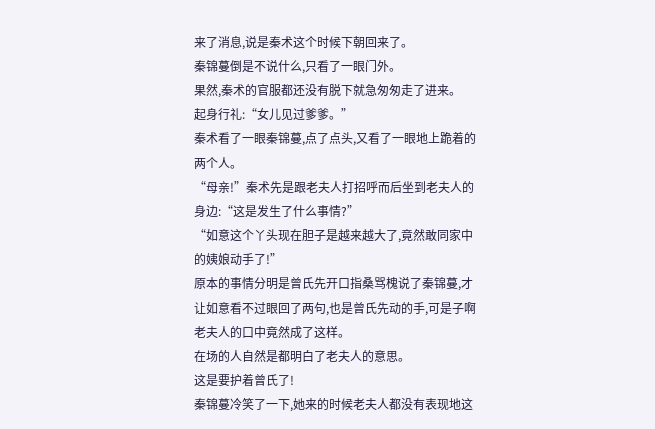来了消息,说是秦术这个时候下朝回来了。
秦锦蔓倒是不说什么,只看了一眼门外。
果然,秦术的官服都还没有脱下就急匆匆走了进来。
起身行礼:“女儿见过爹爹。”
秦术看了一眼秦锦蔓,点了点头,又看了一眼地上跪着的两个人。
“母亲!”秦术先是跟老夫人打招呼而后坐到老夫人的身边:“这是发生了什么事情?”
“如意这个丫头现在胆子是越来越大了,竟然敢同家中的姨娘动手了!”
原本的事情分明是曾氏先开口指桑骂槐说了秦锦蔓,才让如意看不过眼回了两句,也是曾氏先动的手,可是子啊老夫人的口中竟然成了这样。
在场的人自然是都明白了老夫人的意思。
这是要护着曾氏了!
秦锦蔓冷笑了一下,她来的时候老夫人都没有表现地这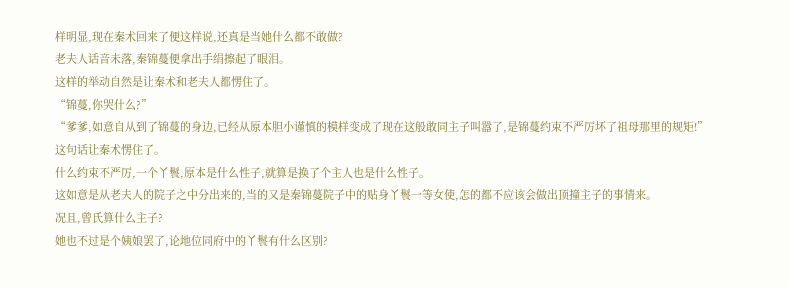样明显,现在秦术回来了便这样说,还真是当她什么都不敢做?
老夫人话音未落,秦锦蔓便拿出手绢擦起了眼泪。
这样的举动自然是让秦术和老夫人都愣住了。
“锦蔓,你哭什么?”
“爹爹,如意自从到了锦蔓的身边,已经从原本胆小谨慎的模样变成了现在这般敢同主子叫嚣了,是锦蔓约束不严厉坏了祖母那里的规矩!”
这句话让秦术愣住了。
什么约束不严厉,一个丫鬟,原本是什么性子,就算是换了个主人也是什么性子。
这如意是从老夫人的院子之中分出来的,当的又是秦锦蔓院子中的贴身丫鬟一等女使,怎的都不应该会做出顶撞主子的事情来。
况且,曾氏算什么主子?
她也不过是个姨娘罢了,论地位同府中的丫鬟有什么区别?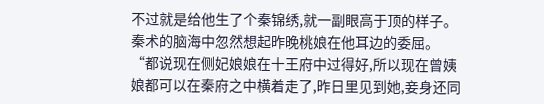不过就是给他生了个秦锦绣,就一副眼高于顶的样子。
秦术的脑海中忽然想起昨晚桃娘在他耳边的委屈。
“都说现在侧妃娘娘在十王府中过得好,所以现在曾姨娘都可以在秦府之中横着走了,昨日里见到她,妾身还同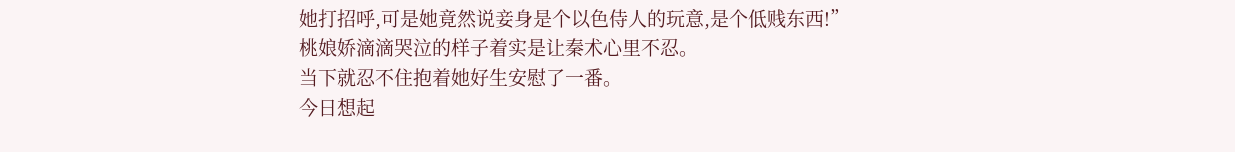她打招呼,可是她竟然说妾身是个以色侍人的玩意,是个低贱东西!”
桃娘娇滴滴哭泣的样子着实是让秦术心里不忍。
当下就忍不住抱着她好生安慰了一番。
今日想起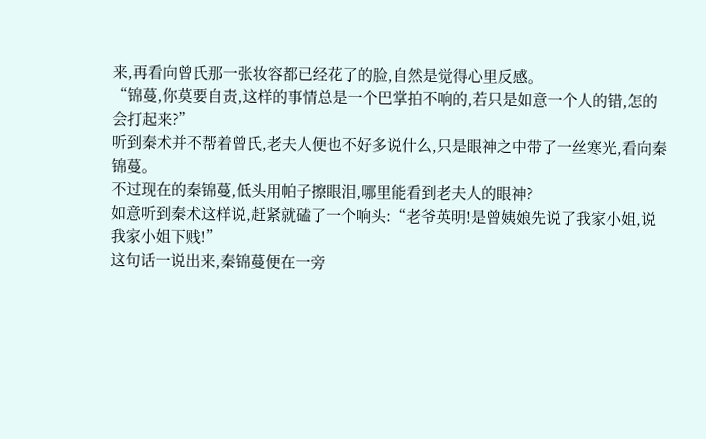来,再看向曾氏那一张妆容都已经花了的脸,自然是觉得心里反感。
“锦蔓,你莫要自责,这样的事情总是一个巴掌拍不响的,若只是如意一个人的错,怎的会打起来?”
听到秦术并不帮着曾氏,老夫人便也不好多说什么,只是眼神之中带了一丝寒光,看向秦锦蔓。
不过现在的秦锦蔓,低头用帕子擦眼泪,哪里能看到老夫人的眼神?
如意听到秦术这样说,赶紧就磕了一个响头:“老爷英明!是曾姨娘先说了我家小姐,说我家小姐下贱!”
这句话一说出来,秦锦蔓便在一旁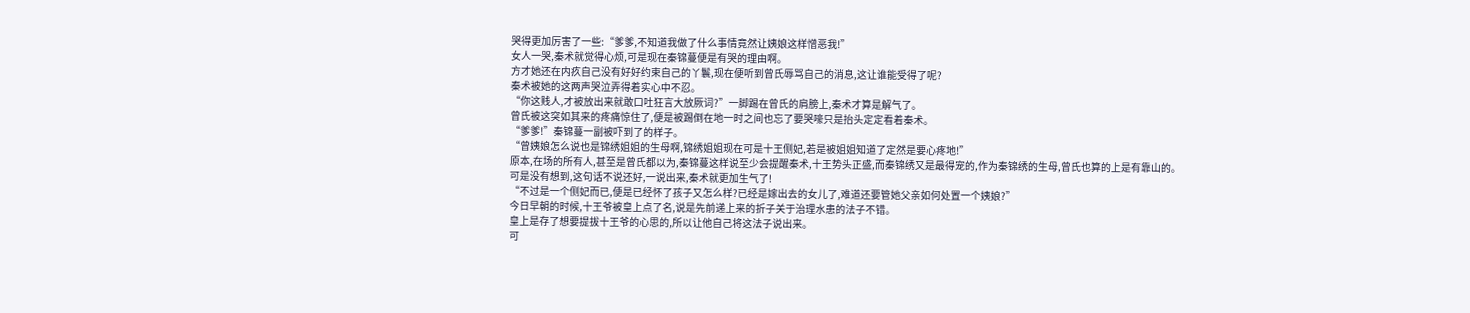哭得更加厉害了一些:“爹爹,不知道我做了什么事情竟然让姨娘这样憎恶我!”
女人一哭,秦术就觉得心烦,可是现在秦锦蔓便是有哭的理由啊。
方才她还在内疚自己没有好好约束自己的丫鬟,现在便听到曾氏辱骂自己的消息,这让谁能受得了呢?
秦术被她的这两声哭泣弄得着实心中不忍。
“你这贱人,才被放出来就敢口吐狂言大放厥词?”一脚踢在曾氏的肩膀上,秦术才算是解气了。
曾氏被这突如其来的疼痛惊住了,便是被踢倒在地一时之间也忘了要哭嚎只是抬头定定看着秦术。
“爹爹!”秦锦蔓一副被吓到了的样子。
“曾姨娘怎么说也是锦绣姐姐的生母啊,锦绣姐姐现在可是十王侧妃,若是被姐姐知道了定然是要心疼地!”
原本,在场的所有人,甚至是曾氏都以为,秦锦蔓这样说至少会提醒秦术,十王势头正盛,而秦锦绣又是最得宠的,作为秦锦绣的生母,曾氏也算的上是有靠山的。
可是没有想到,这句话不说还好,一说出来,秦术就更加生气了!
“不过是一个侧妃而已,便是已经怀了孩子又怎么样?已经是嫁出去的女儿了,难道还要管她父亲如何处置一个姨娘?”
今日早朝的时候,十王爷被皇上点了名,说是先前递上来的折子关于治理水患的法子不错。
皇上是存了想要提拔十王爷的心思的,所以让他自己将这法子说出来。
可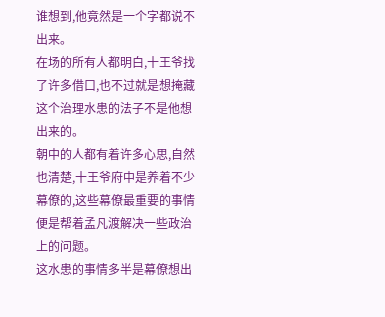谁想到,他竟然是一个字都说不出来。
在场的所有人都明白,十王爷找了许多借口,也不过就是想掩藏这个治理水患的法子不是他想出来的。
朝中的人都有着许多心思,自然也清楚,十王爷府中是养着不少幕僚的,这些幕僚最重要的事情便是帮着孟凡渡解决一些政治上的问题。
这水患的事情多半是幕僚想出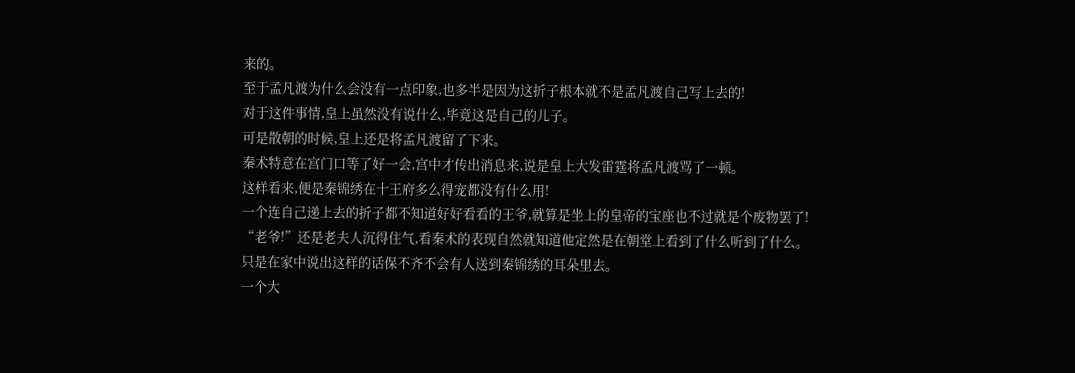来的。
至于孟凡渡为什么会没有一点印象,也多半是因为这折子根本就不是孟凡渡自己写上去的!
对于这件事情,皇上虽然没有说什么,毕竟这是自己的儿子。
可是散朝的时候,皇上还是将孟凡渡留了下来。
秦术特意在宫门口等了好一会,宫中才传出消息来,说是皇上大发雷霆将孟凡渡骂了一顿。
这样看来,便是秦锦绣在十王府多么得宠都没有什么用!
一个连自己递上去的折子都不知道好好看看的王爷,就算是坐上的皇帝的宝座也不过就是个废物罢了!
“老爷!”还是老夫人沉得住气,看秦术的表现自然就知道他定然是在朝堂上看到了什么听到了什么。
只是在家中说出这样的话保不齐不会有人送到秦锦绣的耳朵里去。
一个大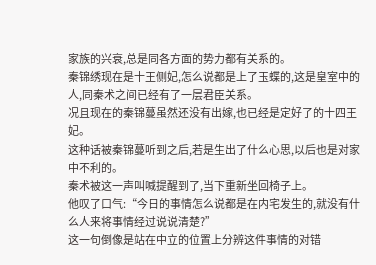家族的兴衰,总是同各方面的势力都有关系的。
秦锦绣现在是十王侧妃,怎么说都是上了玉蝶的,这是皇室中的人,同秦术之间已经有了一层君臣关系。
况且现在的秦锦蔓虽然还没有出嫁,也已经是定好了的十四王妃。
这种话被秦锦蔓听到之后,若是生出了什么心思,以后也是对家中不利的。
秦术被这一声叫喊提醒到了,当下重新坐回椅子上。
他叹了口气:“今日的事情怎么说都是在内宅发生的,就没有什么人来将事情经过说说清楚?”
这一句倒像是站在中立的位置上分辨这件事情的对错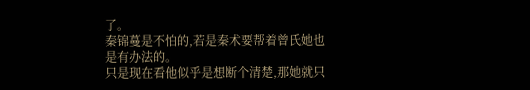了。
秦锦蔓是不怕的,若是秦术要帮着曾氏她也是有办法的。
只是现在看他似乎是想断个清楚,那她就只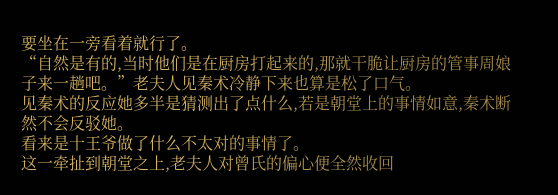要坐在一旁看着就行了。
“自然是有的,当时他们是在厨房打起来的,那就干脆让厨房的管事周娘子来一趟吧。”老夫人见秦术冷静下来也算是松了口气。
见秦术的反应她多半是猜测出了点什么,若是朝堂上的事情如意,秦术断然不会反驳她。
看来是十王爷做了什么不太对的事情了。
这一牵扯到朝堂之上,老夫人对曾氏的偏心便全然收回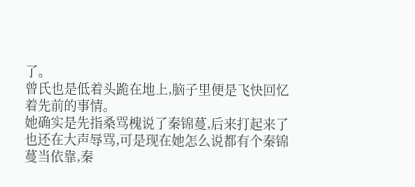了。
曾氏也是低着头跪在地上,脑子里便是飞快回忆着先前的事情。
她确实是先指桑骂槐说了秦锦蔓,后来打起来了也还在大声辱骂,可是现在她怎么说都有个秦锦蔓当依靠,秦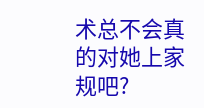术总不会真的对她上家规吧?